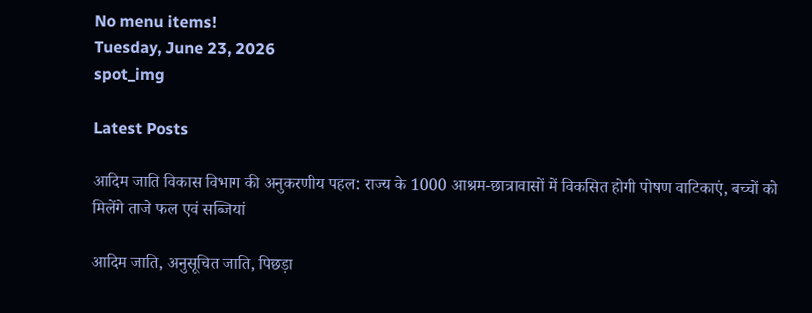No menu items!
Tuesday, June 23, 2026
spot_img

Latest Posts

आदिम जाति विकास विभाग की अनुकरणीय पहल: राज्य के 1000 आश्रम-छात्रावासों में विकसित होगी पोषण वाटिकाएं, बच्चों को मिलेंगे ताजे फल एवं सब्जियां

आदिम जाति, अनुसूचित जाति, पिछड़ा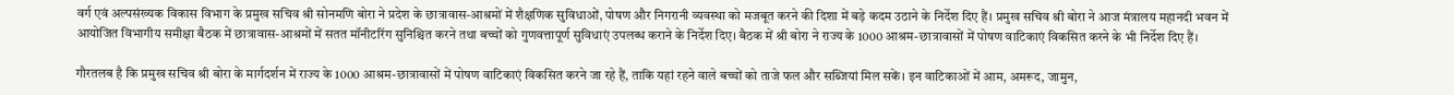वर्ग एवं अल्पसंख्यक विकास विभाग के प्रमुख सचिव श्री सोनमणि बोरा ने प्रदेश के छात्रावास-आश्रमों में शैक्षणिक सुविधाओं, पोषण और निगरानी व्यवस्था को मजबूत करने की दिशा में बड़े कदम उठाने के निर्देश दिए हैं। प्रमुख सचिव श्री बोरा ने आज मंत्रालय महानदी भवन में आयोजित विभागीय समीक्षा बैठक में छात्रावास-आश्रमों में सतत मॉनीटरिंग सुनिश्चित करने तथा बच्चों को गुणवत्तापूर्ण सुविधाएं उपलब्ध कराने के निर्देश दिए। बैठक में श्री बोरा ने राज्य के 1000 आश्रम-छात्रावासों में पोषण वाटिकाएं विकसित करने के भी निर्देश दिए हैं।

गौरतलब है कि प्रमुख सचिव श्री बोरा के मार्गदर्शन में राज्य के 1000 आश्रम-छात्रावासों में पोषण वाटिकाएं विकसित करने जा रहे हैं, ताकि यहां रहने वाले बच्चों को ताजे फल और सब्जियां मिल सकें। इन वाटिकाओं में आम, अमरूद, जामुन,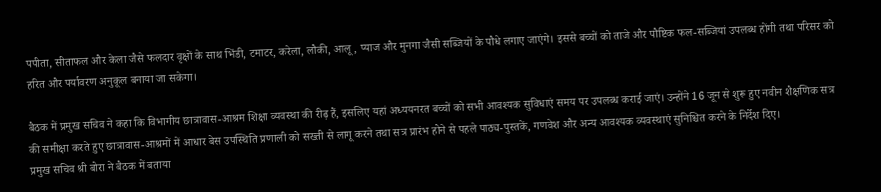पपीता, सीताफल और केला जैसे फलदार वृक्षों के साथ भिंडी, टमाटर, करेला, लौकी, आलू, प्याज और मुनगा जैसी सब्जियों के पौधे लगाए जाएंगे। इससे बच्चों को ताजे और पौष्टिक फल-सब्जियां उपलब्ध होंगी तथा परिसर को हरित और पर्यावरण अनुकूल बनाया जा सकेगा।

बैठक में प्रमुख सचिव ने कहा कि विभागीय छात्रावास-आश्रम शिक्षा व्यवस्था की रीढ़ हैं, इसलिए यहां अध्ययनरत बच्चों को सभी आवश्यक सुविधाएं समय पर उपलब्ध कराई जाएं। उन्होंने 16 जून से शुरू हुए नवीन शैक्षणिक सत्र की समीक्षा करते हुए छात्रावास-आश्रमों में आधार बेस उपस्थिति प्रणाली को सख्ती से लागू करने तथा सत्र प्रारंभ होने से पहले पाठ्य-पुस्तकें, गणवेश और अन्य आवश्यक व्यवस्थाएं सुनिश्चित करने के निर्देश दिए।
प्रमुख सचिव श्री बोरा ने बैठक में बताया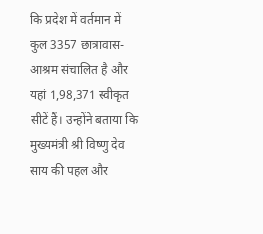कि प्रदेश में वर्तमान में कुल 3357 छात्रावास-आश्रम संचालित है और यहां 1,98,371 स्वीकृत सीटें हैं। उन्होंने बताया कि मुख्यमंत्री श्री विष्णु देव साय की पहल और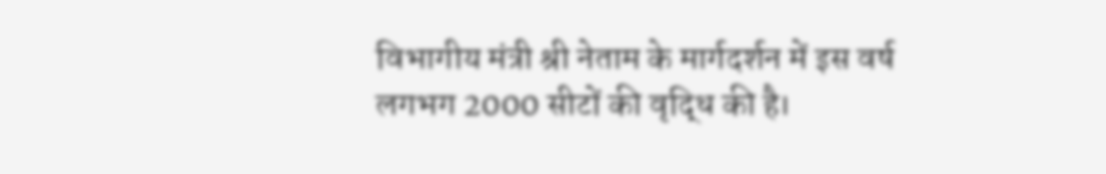विभागीय मंत्री श्री नेताम के मार्गदर्शन में इस वर्ष लगभग 2000 सीटों की वृद्धि की है।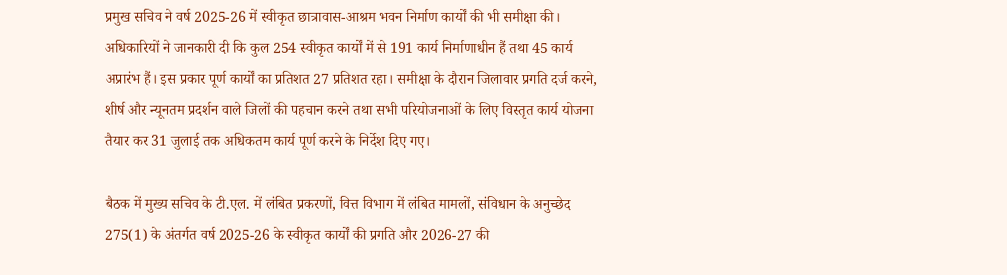प्रमुख सचिव ने वर्ष 2025-26 में स्वीकृत छात्रावास-आश्रम भवन निर्माण कार्यों की भी समीक्षा की। अधिकारियों ने जानकारी दी कि कुल 254 स्वीकृत कार्यों में से 191 कार्य निर्माणाधीन हैं तथा 45 कार्य अप्रारंभ हैं। इस प्रकार पूर्ण कार्यों का प्रतिशत 27 प्रतिशत रहा। समीक्षा के दौरान जिलावार प्रगति दर्ज करने, शीर्ष और न्यूनतम प्रदर्शन वाले जिलों की पहचान करने तथा सभी परियोजनाओं के लिए विस्तृत कार्य योजना तैयार कर 31 जुलाई तक अधिकतम कार्य पूर्ण करने के निर्देश दिए गए।

बैठक में मुख्य सचिव के टी.एल. में लंबित प्रकरणों, वित्त विभाग में लंबित मामलों, संविधान के अनुच्छेद 275(1) के अंतर्गत वर्ष 2025-26 के स्वीकृत कार्यों की प्रगति और 2026-27 की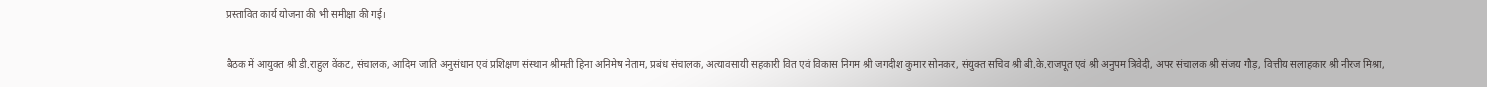प्रस्तावित कार्य योजना की भी समीक्षा की गई।

बैठक में आयुक्त श्री डी.राहुल वेंकट, संचालक, आदिम जाति अनुसंधान एवं प्रशिक्षण संस्थान श्रीमती हिना अनिमेष नेताम, प्रबंध संचालक, अत्यावसायी सहकारी वित एवं विकास निगम श्री जगदीश कुमार सोनकर, संयुक्त सचिव श्री बी.के.राजपूत एवं श्री अनुपम त्रिवेदी, अपर संचालक श्री संजय गौड़, वित्तीय सलाहकार श्री नीरज मिश्रा,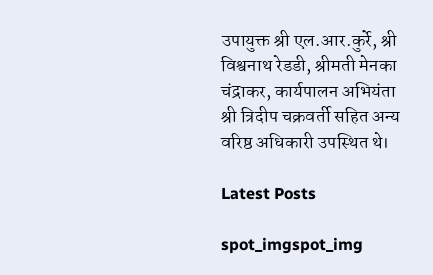उपायुक्त श्री एल.आर.कुर्रे, श्री विश्वनाथ रेडडी, श्रीमती मेनका चंद्राकर, कार्यपालन अभियंता श्री त्रिदीप चक्रवर्ती सहित अन्य वरिष्ठ अधिकारी उपस्थित थे।

Latest Posts

spot_imgspot_img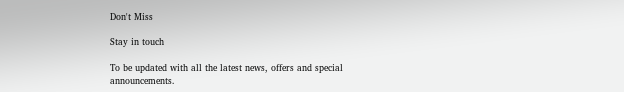Don't Miss

Stay in touch

To be updated with all the latest news, offers and special announcements.